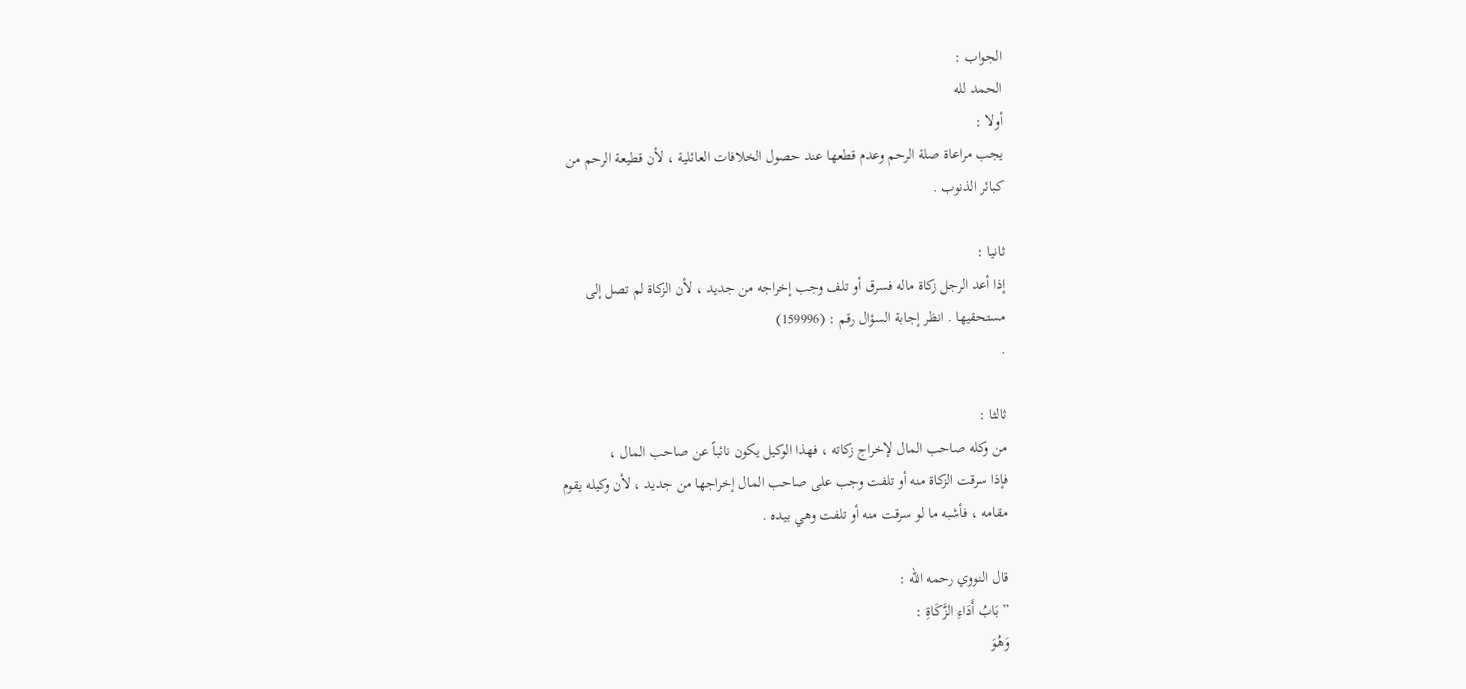الجواب :
الحمد لله
أولا :
يجب مراعاة صلة الرحم وعدم قطعها عند حصول الخلافات العائلية ، لأن قطيعة الرحم من
كبائر الذنوب .

ثانيا :
إذا أعد الرجل زكاة ماله فسرق أو تلف وجب إخراجه من جديد ، لأن الزكاة لم تصل إلى
مستحقيها . انظر إجابة السؤال رقم : (159996)
.

ثالثا :
من وكله صاحب المال لإخراج زكاته ، فهذا الوكيل يكون نائباً عن صاحب المال ،
فإذا سرقت الزكاة منه أو تلفت وجب على صاحب المال إخراجها من جديد ، لأن وكيله يقوم
مقامه ، فأشبه ما لو سرقت منه أو تلفت وهي بيده .

قال النووي رحمه الله :
” بَابُ أَدَاءِ الزَّكَاةِ :
وَهُوَ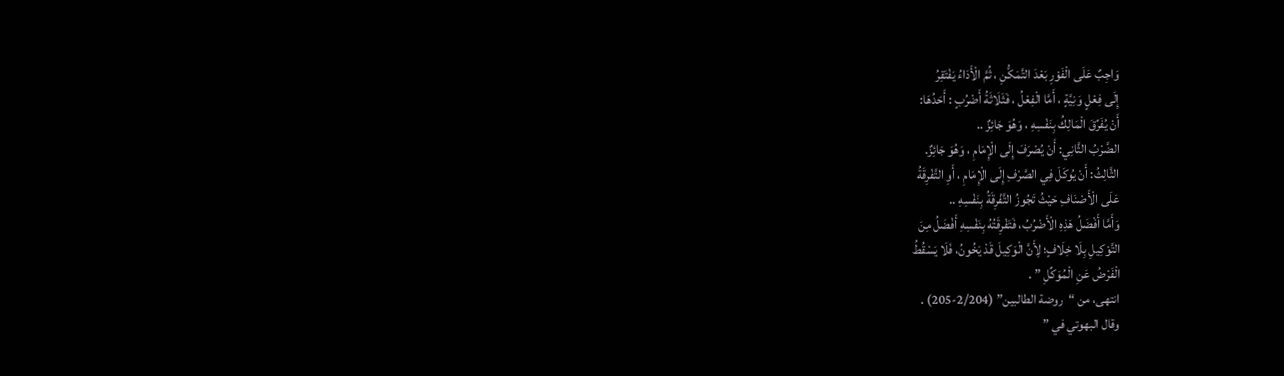وَاجِبٌ عَلَى الْفَوْرِ بَعْدَ التَّمَكُّنِ ، ثُمَّ الْأَدَاءُ يَفْتَقِرُ
إِلَى فِعْلٍ وَنِيَّةٍ ، أَمَّا الْفِعْلُ ، فَثَلَاثَةُ أَضْرُبٍ : أَحَدُهَا:
أَنْ يُفَرِّقَ الْمَالِكُ بِنَفْسِهِ ، وَهُوَ جَائِزٌ ..
الضَّرْبُ الثَّانِي: أَنْ يُصْرَفَ إِلَى الْإِمَامِ ، وَهُوَ جَائِزٌ.
الثَّالِثُ: أَنْ يُوكَلَ فِي الصَّرْفِ إِلَى الْإِمَامِ ، أَوِ التَّفْرِقَةُ
عَلَى الْأَصْنَافِ حَيْثُ تَجُوزُ التَّفْرِقَةُ بِنَفْسِهِ ..
وَأَمَّا أَفْضَلُ هَذِهِ الْأَضْرُبُ، فَتَفْرِقَتُهُ بِنَفْسِهِ أَفْضَلُ مِنَ
التَّوْكِيلِ بِلَا خِلَافٍ؛ لِأَنَّ الْوَكِيلَ قَدْ يَخُونُ، فَلَا يَسْقُطُ
الْفَرْضُ عَنِ الْمُوَكِّلِ ” .
انتهى، من “روضة الطالبين” (2/204-205) .
وقال البهوتي في ”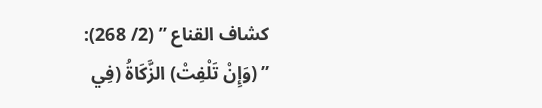كشاف القناع ” (2/ 268):
” (وَإِنْ تَلْفِتْ) الزَّكَاةُ (فِي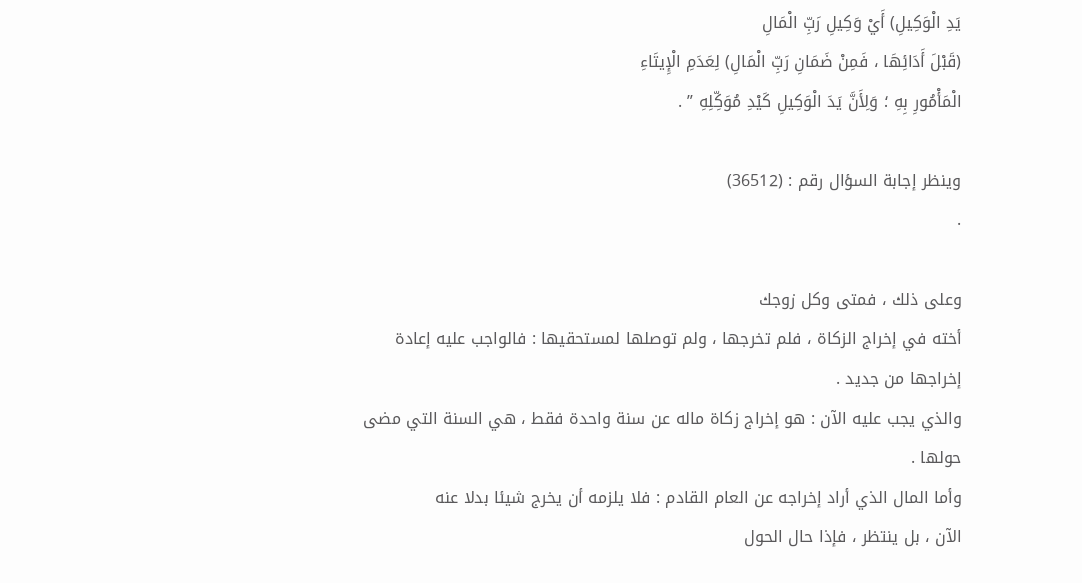يَدِ الْوَكِيلِ) أَيْ وَكِيلِ رَبِّ الْمَالِ
(قَبْلَ أَدَائِهَا ، فَمِنْ ضَمَانِ رَبِّ الْمَالِ) لِعَدَمِ الْإِيتَاءِ
الْمَأْمُورِ بِهِ ؛ وَلِأَنَّ يَدَ الْوَكِيلِ كَيْدِ مُوَكِّلِهِ ” .

وينظر إجابة السؤال رقم : (36512)
.

وعلى ذلك ، فمتى وكل زوجك
أخته في إخراج الزكاة ، فلم تخرجها ، ولم توصلها لمستحقيها : فالواجب عليه إعادة
إخراجها من جديد .
والذي يجب عليه الآن : هو إخراج زكاة ماله عن سنة واحدة فقط ، هي السنة التي مضى
حولها .
وأما المال الذي أراد إخراجه عن العام القادم : فلا يلزمه أن يخرج شيئا بدلا عنه
الآن ، بل ينتظر ، فإذا حال الحول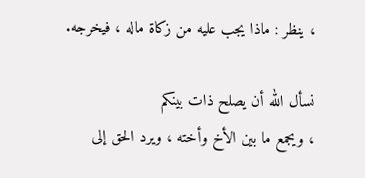، ينظر : ماذا يجب عليه من زكاة ماله ، فيخرجه.

نسأل الله أن يصلح ذات بينكم
، ويجمع ما بين الأخ وأخته ، ويرد الحق إلى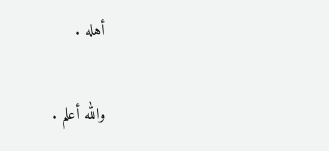أهله .

والله أعلم .